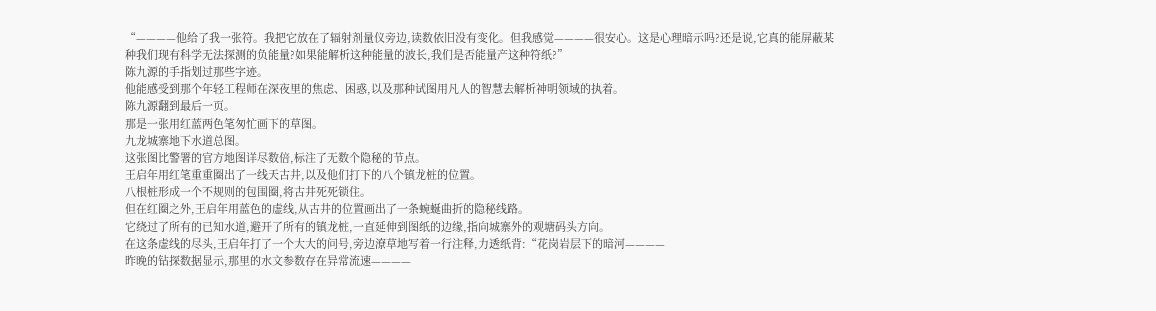“————他给了我一张符。我把它放在了辐射剂量仪旁边,读数依旧没有变化。但我感觉————很安心。这是心理暗示吗?还是说,它真的能屏蔽某种我们现有科学无法探测的负能量?如果能解析这种能量的波长,我们是否能量产这种符纸?”
陈九源的手指划过那些字迹。
他能感受到那个年轻工程师在深夜里的焦虑、困惑,以及那种试图用凡人的智慧去解析神明领域的执着。
陈九源翻到最后一页。
那是一张用红蓝两色笔匆忙画下的草图。
九龙城寨地下水道总图。
这张图比警署的官方地图详尽数倍,标注了无数个隐秘的节点。
王启年用红笔重重圈出了一线天古井,以及他们打下的八个镇龙桩的位置。
八根桩形成一个不规则的包围圈,将古井死死锁住。
但在红圈之外,王启年用蓝色的虚线,从古井的位置画出了一条蜿蜒曲折的隐秘线路。
它绕过了所有的已知水道,避开了所有的镇龙桩,一直延伸到图纸的边缘,指向城寨外的观塘码头方向。
在这条虚线的尽头,王启年打了一个大大的问号,旁边潦草地写着一行注释,力透纸背:“花岗岩层下的暗河————
昨晚的钻探数据显示,那里的水文参数存在异常流速————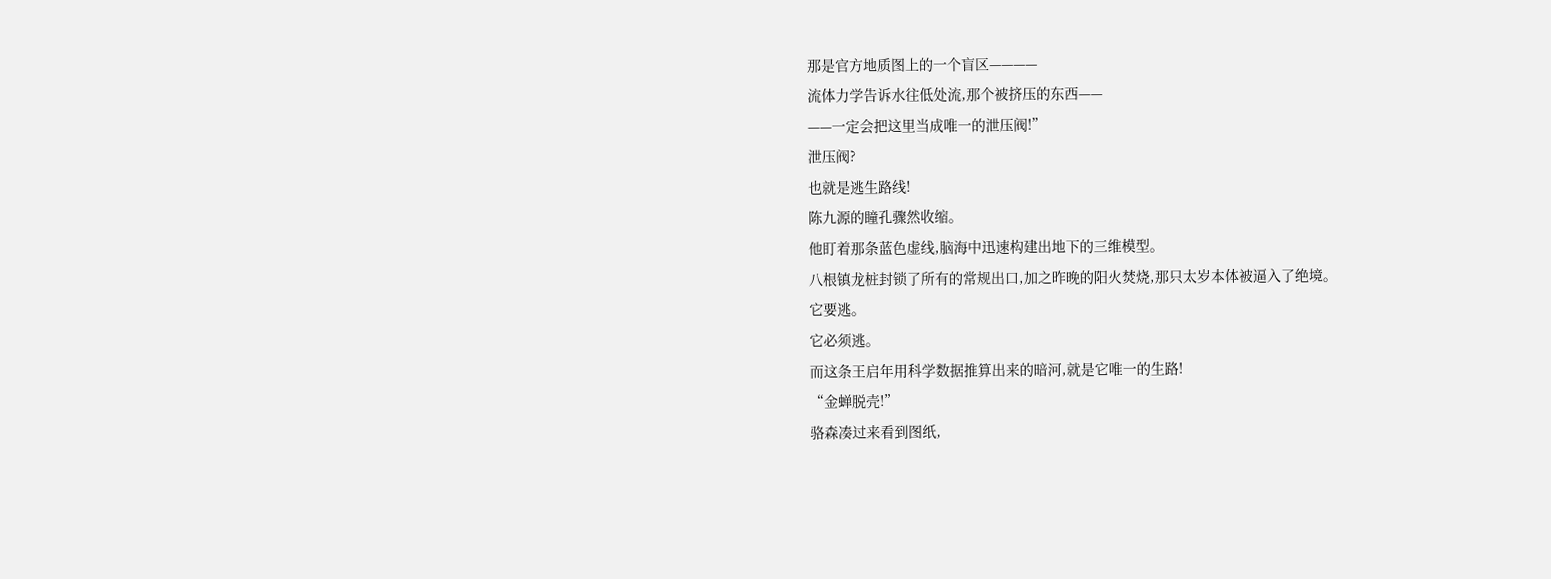那是官方地质图上的一个盲区————
流体力学告诉水往低处流,那个被挤压的东西——
——一定会把这里当成唯一的泄压阀!”
泄压阀?
也就是逃生路线!
陈九源的瞳孔骤然收缩。
他盯着那条蓝色虚线,脑海中迅速构建出地下的三维模型。
八根镇龙桩封锁了所有的常规出口,加之昨晚的阳火焚烧,那只太岁本体被逼入了绝境。
它要逃。
它必须逃。
而这条王启年用科学数据推算出来的暗河,就是它唯一的生路!
“金蝉脱壳!”
骆森凑过来看到图纸,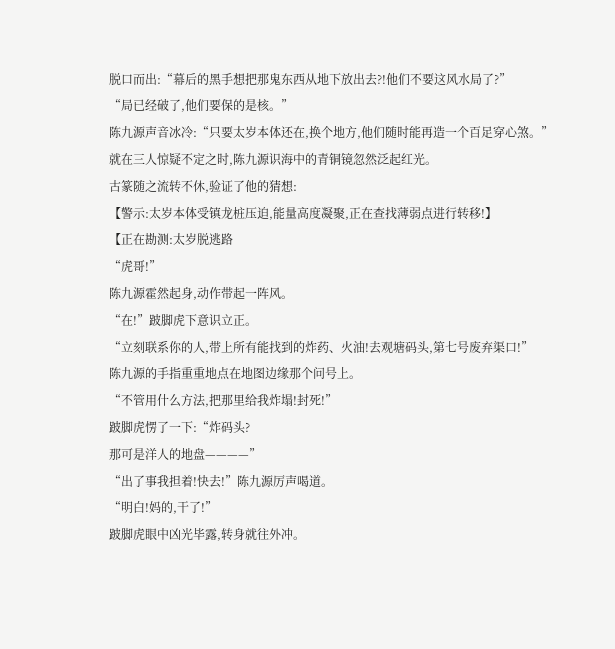脱口而出:“幕后的黑手想把那鬼东西从地下放出去?!他们不要这风水局了?”
“局已经破了,他们要保的是核。”
陈九源声音冰冷:“只要太岁本体还在,换个地方,他们随时能再造一个百足穿心煞。”
就在三人惊疑不定之时,陈九源识海中的青铜镜忽然泛起红光。
古篆随之流转不休,验证了他的猜想:
【警示:太岁本体受镇龙桩压迫,能量高度凝聚,正在查找薄弱点进行转移!】
【正在勘测:太岁脱逃路
“虎哥!”
陈九源霍然起身,动作带起一阵风。
“在!”跛脚虎下意识立正。
“立刻联系你的人,带上所有能找到的炸药、火油!去观塘码头,第七号废弃渠口!”
陈九源的手指重重地点在地图边缘那个问号上。
“不管用什么方法,把那里给我炸塌!封死!”
跛脚虎愣了一下:“炸码头?
那可是洋人的地盘————”
“出了事我担着!快去!”陈九源厉声喝道。
“明白!妈的,干了!”
跛脚虎眼中凶光毕露,转身就往外冲。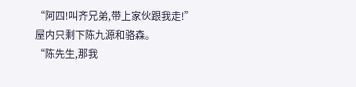“阿四!叫齐兄弟,带上家伙跟我走!”
屋内只剩下陈九源和骆森。
“陈先生,那我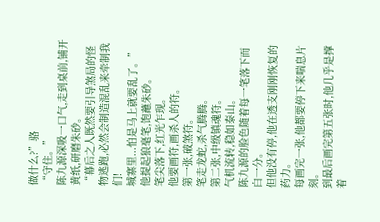做什么?”骆
“守住。”
陈九源深吸一口气,走到桌前,铺开黄纸,研磨朱砂。
“幕后之人既然要引导煞局的怪物逃跑,必然会制造混乱来牵制我们!
城寨里...怕是马上就要乱了。”
他提起狼毫笔,饱蘸朱砂。
笔尖落下,红光乍现。
他要画符,画杀人的符。
第一张,破煞符。
笔走龙蛇,杀气腾腾。
第二张,中级镇魂符。
气机流转,稳如泰山。
陈九源的脸色随着每一笔落下而白一分。
但他没有停,他在透支刚刚恢复的药力。
每画完一张,他都要停下来喘息片刻。
到最后画完第五张时,他几乎是撑着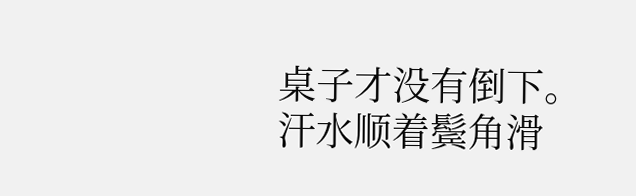桌子才没有倒下。
汗水顺着鬓角滑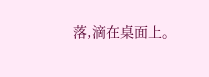落,滴在桌面上。